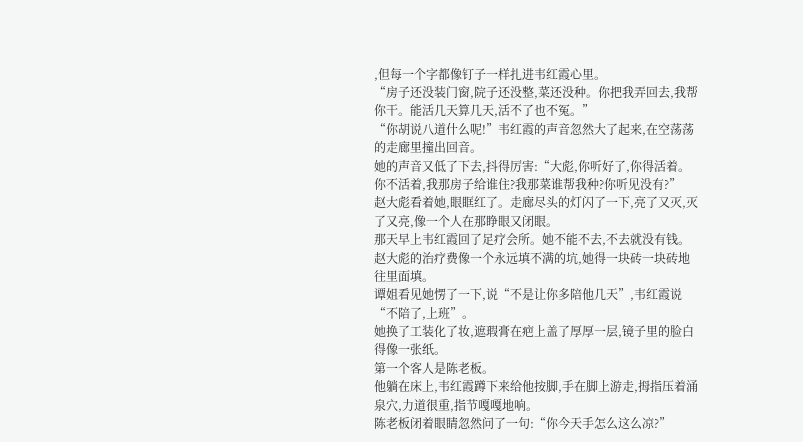,但每一个字都像钉子一样扎进韦红霞心里。
“房子还没装门窗,院子还没整,菜还没种。你把我弄回去,我帮你干。能活几天算几天,活不了也不冤。”
“你胡说八道什么呢!”韦红霞的声音忽然大了起来,在空荡荡的走廊里撞出回音。
她的声音又低了下去,抖得厉害:“大彪,你听好了,你得活着。你不活着,我那房子给谁住?我那菜谁帮我种?你听见没有?”
赵大彪看着她,眼眶红了。走廊尽头的灯闪了一下,亮了又灭,灭了又亮,像一个人在那睁眼又闭眼。
那天早上韦红霞回了足疗会所。她不能不去,不去就没有钱。
赵大彪的治疗费像一个永远填不满的坑,她得一块砖一块砖地往里面填。
谭姐看见她愣了一下,说“不是让你多陪他几天”,韦红霞说“不陪了,上班”。
她换了工装化了妆,遮瑕膏在疤上盖了厚厚一层,镜子里的脸白得像一张纸。
第一个客人是陈老板。
他躺在床上,韦红霞蹲下来给他按脚,手在脚上游走,拇指压着涌泉穴,力道很重,指节嘎嘎地响。
陈老板闭着眼睛忽然问了一句:“你今天手怎么这么凉?”